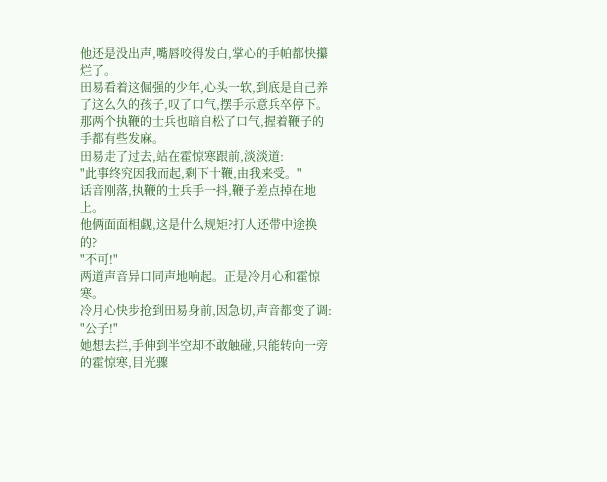他还是没出声,嘴唇咬得发白,掌心的手帕都快攥烂了。
田易看着这倔强的少年,心头一软,到底是自己养了这么久的孩子,叹了口气,摆手示意兵卒停下。
那两个执鞭的士兵也暗自松了口气,握着鞭子的手都有些发麻。
田易走了过去,站在霍惊寒跟前,淡淡道:
"此事终究因我而起,剩下十鞭,由我来受。"
话音刚落,执鞭的士兵手一抖,鞭子差点掉在地上。
他俩面面相觑,这是什么规矩?打人还带中途换的?
"不可!"
两道声音异口同声地响起。正是冷月心和霍惊寒。
冷月心快步抢到田易身前,因急切,声音都变了调:
"公子!"
她想去拦,手伸到半空却不敢触碰,只能转向一旁的霍惊寒,目光骤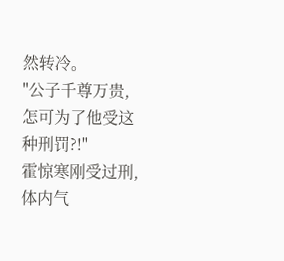然转冷。
"公子千尊万贵,怎可为了他受这种刑罚?!"
霍惊寒刚受过刑,体内气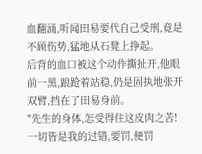血翻涌,听闻田易要代自己受刑,竟是不顾伤势,猛地从石凳上挣起。
后背的血口被这个动作撕扯开,他眼前一黑,踉跄着站稳,仍是固执地张开双臂,挡在了田易身前。
"先生的身体,怎受得住这皮肉之苦!一切皆是我的过错,要罚,便罚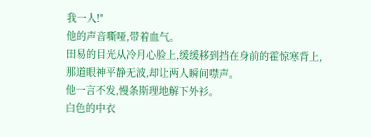我一人!"
他的声音嘶哑,带着血气。
田易的目光从冷月心脸上,缓缓移到挡在身前的霍惊寒背上,那道眼神平静无波,却让两人瞬间噤声。
他一言不发,慢条斯理地解下外衫。
白色的中衣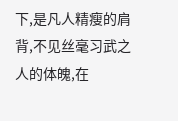下,是凡人精瘦的肩背,不见丝毫习武之人的体魄,在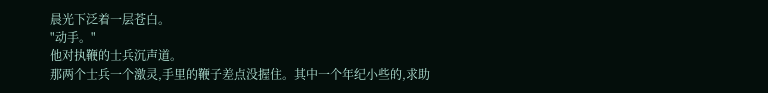晨光下泛着一层苍白。
"动手。"
他对执鞭的士兵沉声道。
那两个士兵一个激灵,手里的鞭子差点没握住。其中一个年纪小些的,求助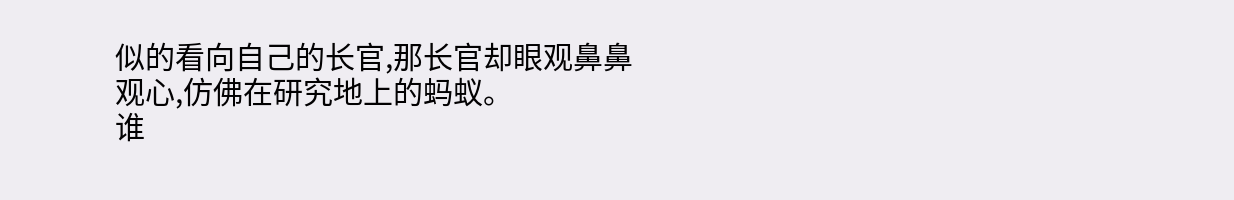似的看向自己的长官,那长官却眼观鼻鼻观心,仿佛在研究地上的蚂蚁。
谁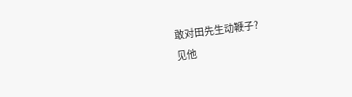敢对田先生动鞭子?
见他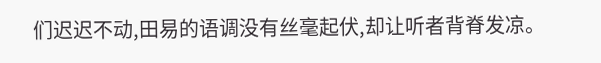们迟迟不动,田易的语调没有丝毫起伏,却让听者背脊发凉。